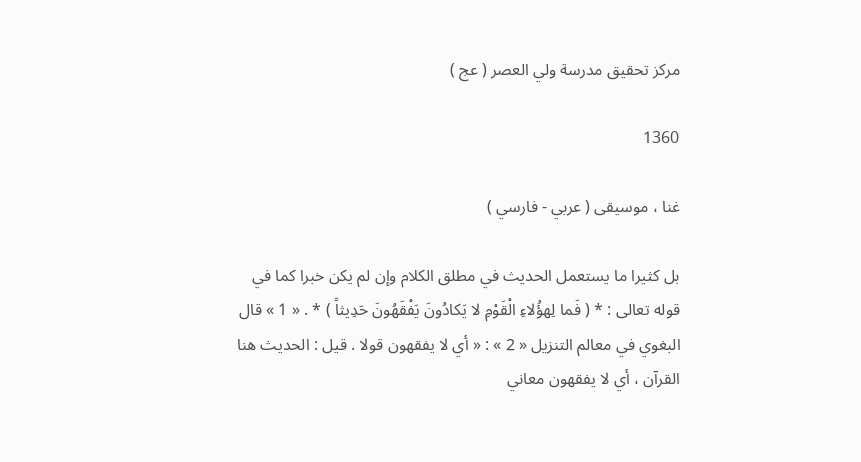مركز تحقيق مدرسة ولي العصر ( عج )

1360

غنا ، موسيقى ( عربي - فارسي )

بل كثيرا ما يستعمل الحديث في مطلق الكلام وإن لم يكن خبرا كما في قوله تعالى : * ( فَما لِهؤُلاءِ الْقَوْمِ لا يَكادُونَ يَفْقَهُونَ حَدِيثاً ) * . « 1 » قال البغوي في معالم التنزيل « 2 » : « أي لا يفقهون قولا . قيل : الحديث هنا القرآن ، أي لا يفقهون معاني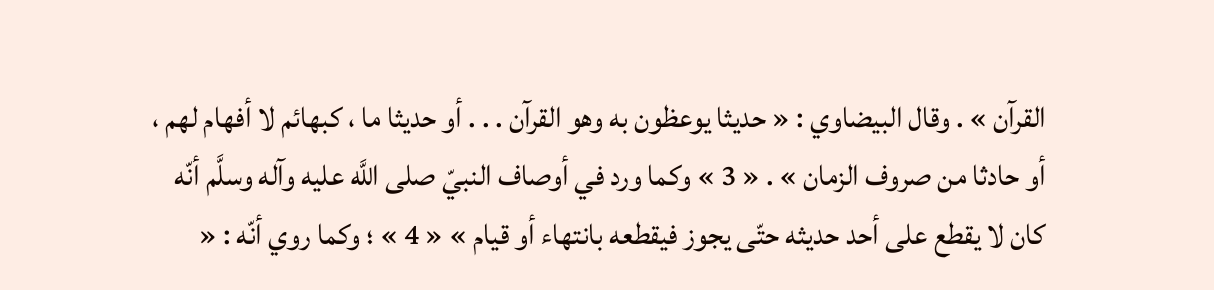القرآن » . وقال البيضاوي : « حديثا يوعظون به وهو القرآن . . . أو حديثا ما ، كبهائم لا أفهام لهم ، أو حادثا من صروف الزمان » . « 3 » وكما ورد في أوصاف النبيّ صلى اللَّه عليه وآله وسلَّم أنّه كان لا يقطع على أحد حديثه حتّى يجوز فيقطعه بانتهاء أو قيام » « 4 » ؛ وكما روي أنّه : «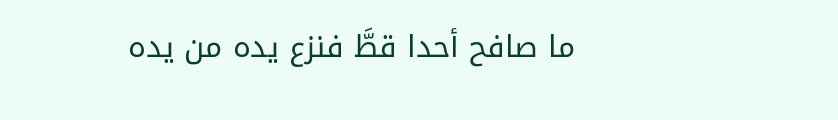ما صافح أحدا قطَّ فنزع يده من يده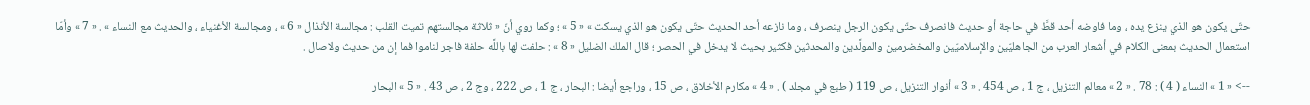حتّى يكون هو الذي ينزع يده ، وما فاوضه أحد قطَّ في حاجة أو حديث فانصرف حتّى يكون الرجل ينصرف ، وما نازعه أحد الحديث حتّى يكون هو الذي يسكت » « 5 » ؛ وكما روي أنّ « ثلاثة مجالستهم تميت القلب : مجالسة الأنذال « 6 » ، ومجالسة الأغنياء ، والحديث مع النساء » . « 7 » وأمّا استعمال الحديث بمعنى الكلام في أشعار العرب من الجاهليّين والإسلاميّين والمخضرمين والمولَّدين والمحدثين فكثير بحيث لا يدخل في الحصر ؛ قال الملك الضليل « 8 » : حلفت لها باللَّه حلفة فاجر لناموا فما إن من حديث ولاصال .

--> « 1 » النساء ( 4 ) : 78 . « 2 » معالم التنزيل ، ج 1 ، ص 454 . « 3 » أنوار التنزيل ، ص 119 ( طبع في مجلد ) . « 4 » مكارم الأخلاق ، ص 15 ، وراجع أيضا : البحار ، ج 1 ، ص 222 ، وج 2 ، ص 43 . « 5 » البحار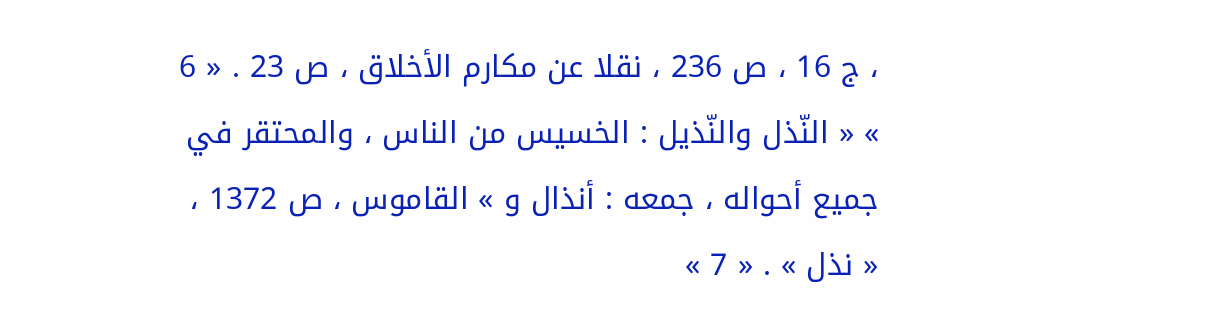، ج 16 ، ص 236 ، نقلا عن مكارم الأخلاق ، ص 23 . « 6 » « النّذل والنّذيل : الخسيس من الناس ، والمحتقر في جميع أحواله ، جمعه : أنذال و » القاموس ، ص 1372 ، « نذل » . « 7 »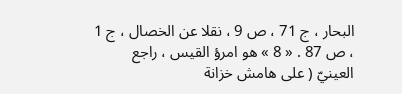البحار ، ج 71 ، ص 9 ، نقلا عن الخصال ، ج 1 ، ص 87 . « 8 » هو امرؤ القيس ، راجع العينيّ ( على هامش خزانة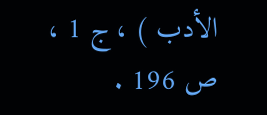الأدب ) ، ج 1 ، ص 196 .